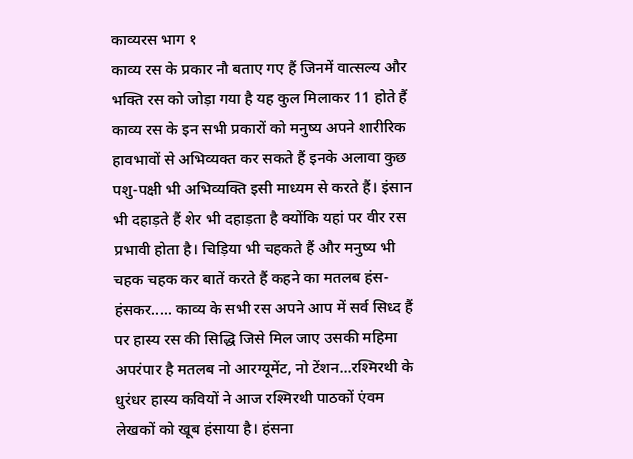काव्यरस भाग १
काव्य रस के प्रकार नौ बताए गए हैं जिनमें वात्सल्य और भक्ति रस को जोड़ा गया है यह कुल मिलाकर 11 होते हैं काव्य रस के इन सभी प्रकारों को मनुष्य अपने शारीरिक हावभावों से अभिव्यक्त कर सकते हैं इनके अलावा कुछ पशु-पक्षी भी अभिव्यक्ति इसी माध्यम से करते हैं। इंसान भी दहाड़ते हैं शेर भी दहाड़ता है क्योंकि यहां पर वीर रस प्रभावी होता है। चिड़िया भी चहकते हैं और मनुष्य भी चहक चहक कर बातें करते हैं कहने का मतलब हंस-हंसकर..... काव्य के सभी रस अपने आप में सर्व सिध्द हैं पर हास्य रस की सिद्धि जिसे मिल जाए उसकी महिमा अपरंपार है मतलब नो आरग्यूमेंट, नो टेंशन...रश्मिरथी के धुरंधर हास्य कवियों ने आज रश्मिरथी पाठकों एंवम लेखकों को खूब हंसाया है। हंसना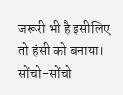जरूरी भी है इसीलिए तो हंसी को बनाया। सोंचो-सोंचो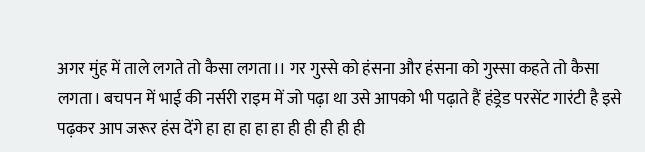अगर मुंह में ताले लगते तो कैसा लगता।। गर गुस्से को हंसना और हंसना को गुस्सा कहते तो कैसा लगता। बचपन में भाई की नर्सरी राइम में जो पढ़ा था उसे आपको भी पढ़ाते हैं हंड्रेड परसेंट गारंटी है इसे पढ़कर आप जरूर हंस देंगे हा हा हा हा हा ही ही ही ही ही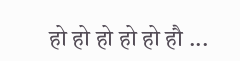हो हो हो हो हो हौ ...